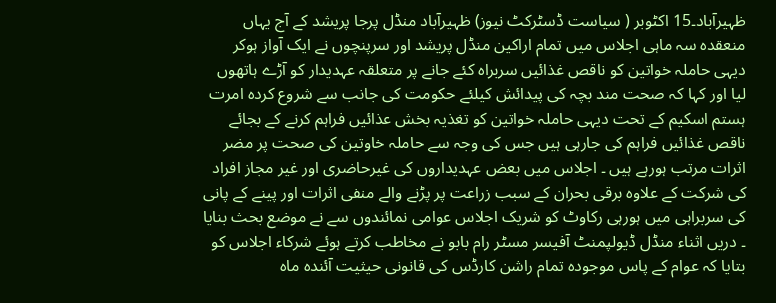ظہیرآباد۔15 اکٹوبر ( سیاست ڈسٹرکٹ نیوز) ظہیرآباد منڈل پرجا پریشد کے آج یہاں منعقدہ سہ ماہی اجلاس میں تمام اراکین منڈل پریشد اور سرپنچوں نے ایک آواز ہوکر دیہی حاملہ خواتین کو ناقص غذائیں سربراہ کئے جانے پر متعلقہ عہدیدار کو آڑے ہاتھوں لیا اور کہا کہ صحت مند بچہ کی پیدائش کیلئے حکومت کی جانب سے شروع کردہ امرت ہستم اسکیم کے تحت دیہی حاملہ خواتین کو تغذیہ بخش عذائیں فراہم کرنے کے بجائے ناقص غذائیں فراہم کی جارہی ہیں جس کی وجہ سے حاملہ خاوتین کی صحت پر مضر اثرات مرتب ہورہے ہیں ۔ اجلاس میں بعض عہدیداروں کی غیرحاضری اور غیر مجاز افراد کی شرکت کے علاوہ برقی بحران کے سبب زراعت پر پڑنے والے منفی اثرات اور پینے کے پانی کی سربراہی میں ہورہی رکاوٹ کو شریک اجلاس عوامی نمائندوں سے نے موضع بحث بنایا ۔ دریں اثناء منڈل ڈیولپمنٹ آفیسر مسٹر رام بابو نے مخاطب کرتے ہوئے شرکاء اجلاس کو بتایا کہ عوام کے پاس موجودہ تمام راشن کارڈس کی قانونی حیثیت آئندہ ماہ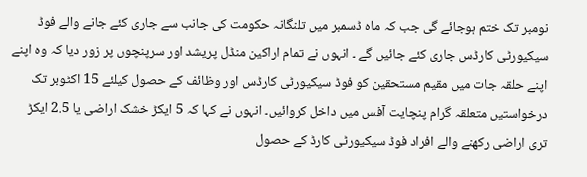نومبر تک ختم ہوجائے گی جب کہ ماہ ڈسمبر میں تلنگانہ حکومت کی جانب سے جاری کئے جانے والے فوڈ سیکیورٹی کارڈس جاری کئے جائیں گے ۔ انہوں نے تمام اراکین منڈل پریشد اور سرپنچوں پر زور دیا کہ وہ اپنے اپنے حلقہ جات میں مقیم مستحقین کو فوڈ سیکیورٹی کارڈس اور وظائف کے حصول کیلئے 15 اکٹوبر تک درخواستیں متعلقہ گرام پنچایت آفس میں داخل کروائیں۔ انہوں نے کہا کہ 5 ایکڑ خشک اراضی یا 2.5 ایکڑ تری اراضی رکھنے والے افراد فوڈ سیکیورٹی کارڈ کے حصول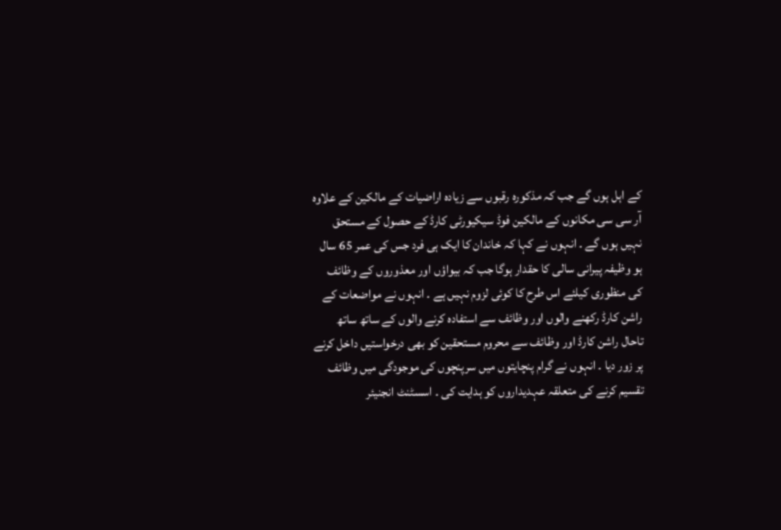کے اہل ہوں گے جب کہ مذکورہ رقبوں سے زیادہ اراضیات کے مالکین کے علاوہ آر سی سی مکانوں کے مالکین فوڈ سیکیورٹی کارڈ کے حصول کے مستحق نہیں ہوں گے ۔ انہوں نے کہا کہ خاندان کا ایک ہی فرد جس کی عمر 65 سال ہو وظیفہ پیرانی سالی کا حقدار ہوگا جب کہ بیواؤں اور معذوروں کے وظائف کی منظوری کیلئے اس طرح کا کوئی لزوم نہیں ہے ۔ انہوں نے مواضعات کے راشن کارڈ رکھنے والوں اور وظائف سے استفادہ کرنے والوں کے ساتھ ساتھ تاحال راشن کارڈ اور وظائف سے محروم مستحقین کو بھی درخواستیں داخل کرنے پر زور دیا ۔ انہوں نے گرام پنچایتوں میں سرپنچوں کی موجودگی میں وظائف تقسیم کرنے کی متعلقہ عہدیداروں کو ہدایت کی ۔ اسسٹنٹ انجنیئر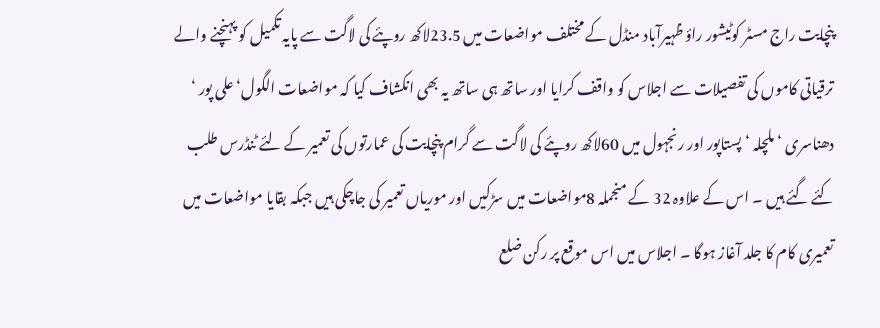پنچایت راج مسٹر کوٹیشور راؤ ظہیرآباد منڈل کے مختلف مواضعات میں 23.5لاکھ روپئے کی لاگت سے پایہ تکمیل کو پہنچنے والے ترقیاتی کاموں کی تفصیلات سے اجلاس کو واقف کرایا اور ساتھ ہی ساتھ یہ بھی انکشاف کیا کہ مواضعات الگول‘ علی پور ‘ دھناسری ‘ ملچلہ ‘ پستاپور اور رنجہول میں 60لاکھ روپئے کی لاگت سے گرام پنچایت کی عمارتوں کی تعمیر کے لئے ٹنڈرس طلب کئے گئے ہیں ۔ اس کے علاوہ 32 کے منجملہ 8مواضعات میں سڑکیں اور موریاں تعمیر کی جاچکی ہیں جبکہ بقایا مواضعات میں تعمیری کام کا جلد آغاز ہوگا ۔ اجلاس میں اس موقع پر رکن ضلع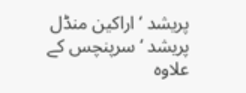پریشد ‘ اراکین منڈل پریشد ‘سرپنچس کے علاوہ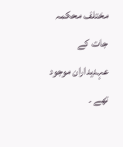مختلف محکمہ جات کے عہدیداران موجود تھے ۔